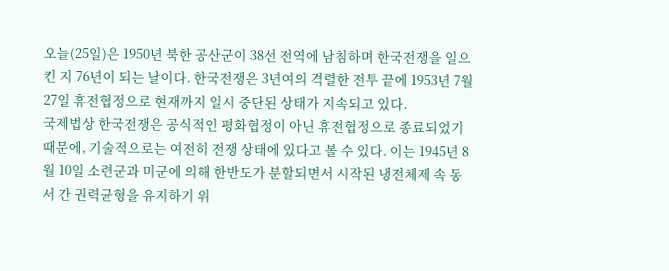오늘(25일)은 1950년 북한 공산군이 38선 전역에 남침하며 한국전쟁을 일으킨 지 76년이 되는 날이다. 한국전쟁은 3년여의 격렬한 전투 끝에 1953년 7월 27일 휴전협정으로 현재까지 일시 중단된 상태가 지속되고 있다.
국제법상 한국전쟁은 공식적인 평화협정이 아닌 휴전협정으로 종료되었기 때문에, 기술적으로는 여전히 전쟁 상태에 있다고 볼 수 있다. 이는 1945년 8월 10일 소련군과 미군에 의해 한반도가 분할되면서 시작된 냉전체제 속 동서 간 권력균형을 유지하기 위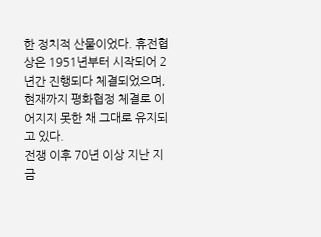한 정치적 산물이었다. 휴전협상은 1951년부터 시작되어 2년간 진행되다 체결되었으며, 현재까지 평화협정 체결로 이어지지 못한 채 그대로 유지되고 있다.
전쟁 이후 70년 이상 지난 지금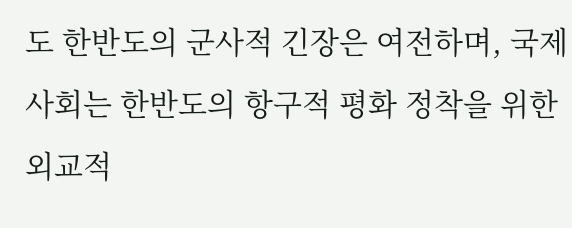도 한반도의 군사적 긴장은 여전하며, 국제사회는 한반도의 항구적 평화 정착을 위한 외교적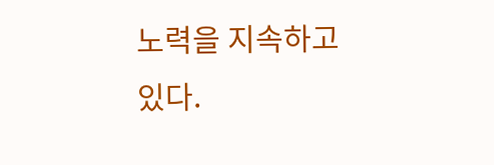노력을 지속하고 있다.